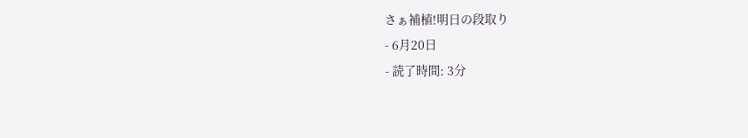さぁ補植!明日の段取り
- 6月20日
- 読了時間: 3分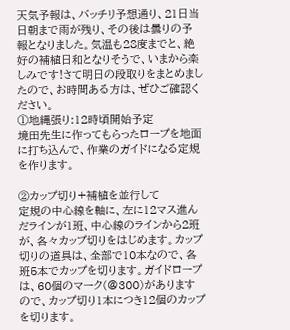天気予報は、バッチリ予想通り、21日当日朝まで雨が残り、その後は曇りの予報となりました。気温も28度までと、絶好の補植日和となりそうで、いまから楽しみです!さて明日の段取りをまとめましたので、お時間ある方は、ぜひご確認ください。
①地縄張り:12時頃開始予定
境田先生に作ってもらったロープを地面に打ち込んで、作業のガイドになる定規を作ります。

②カップ切り+補植を並行して
定規の中心線を軸に、左に12マス進んだラインが1班、中心線のラインから2班が、各々カップ切りをはじめます。カップ切りの道具は、全部で10本なので、各班5本でカップを切ります。ガイドロープは、60個のマーク(@300)がありますので、カップ切り1本につき12個のカップを切ります。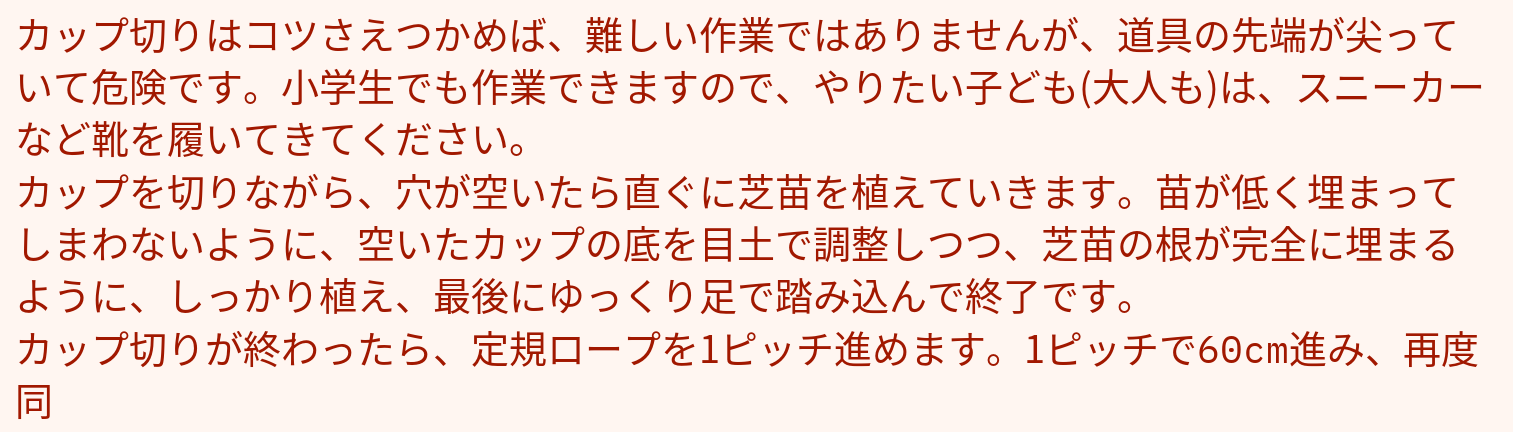カップ切りはコツさえつかめば、難しい作業ではありませんが、道具の先端が尖っていて危険です。小学生でも作業できますので、やりたい子ども(大人も)は、スニーカーなど靴を履いてきてください。
カップを切りながら、穴が空いたら直ぐに芝苗を植えていきます。苗が低く埋まってしまわないように、空いたカップの底を目土で調整しつつ、芝苗の根が完全に埋まるように、しっかり植え、最後にゆっくり足で踏み込んで終了です。
カップ切りが終わったら、定規ロープを1ピッチ進めます。1ピッチで60cm進み、再度同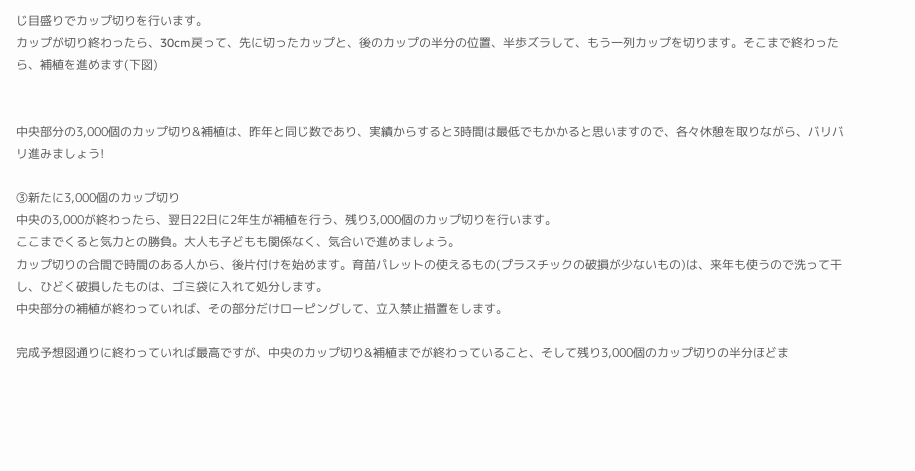じ目盛りでカップ切りを行います。
カップが切り終わったら、30cm戻って、先に切ったカップと、後のカップの半分の位置、半歩ズラして、もう一列カップを切ります。そこまで終わったら、補植を進めます(下図)


中央部分の3,000個のカップ切り&補植は、昨年と同じ数であり、実績からすると3時間は最低でもかかると思いますので、各々休憩を取りながら、バリバリ進みましょう!

③新たに3,000個のカップ切り
中央の3,000が終わったら、翌日22日に2年生が補植を行う、残り3,000個のカップ切りを行います。
ここまでくると気力との勝負。大人も子どもも関係なく、気合いで進めましょう。
カップ切りの合間で時間のある人から、後片付けを始めます。育苗パレットの使えるもの(プラスチックの破損が少ないもの)は、来年も使うので洗って干し、ひどく破損したものは、ゴミ袋に入れて処分します。
中央部分の補植が終わっていれば、その部分だけローピングして、立入禁止措置をします。

完成予想図通りに終わっていれば最高ですが、中央のカップ切り&補植までが終わっていること、そして残り3,000個のカップ切りの半分ほどま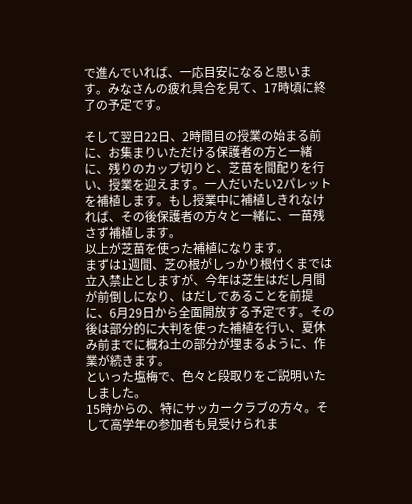で進んでいれば、一応目安になると思います。みなさんの疲れ具合を見て、17時頃に終了の予定です。

そして翌日22日、2時間目の授業の始まる前に、お集まりいただける保護者の方と一緒に、残りのカップ切りと、芝苗を間配りを行い、授業を迎えます。一人だいたい2パレットを補植します。もし授業中に補植しきれなければ、その後保護者の方々と一緒に、一苗残さず補植します。
以上が芝苗を使った補植になります。
まずは1週間、芝の根がしっかり根付くまでは立入禁止としますが、今年は芝生はだし月間が前倒しになり、はだしであることを前提に、6月29日から全面開放する予定です。その後は部分的に大判を使った補植を行い、夏休み前までに概ね土の部分が埋まるように、作業が続きます。
といった塩梅で、色々と段取りをご説明いたしました。
15時からの、特にサッカークラブの方々。そして高学年の参加者も見受けられま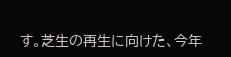す。芝生の再生に向けた、今年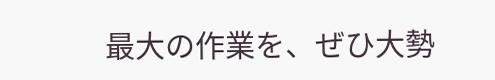最大の作業を、ぜひ大勢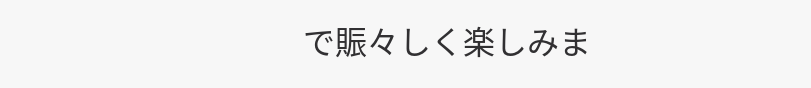で賑々しく楽しみま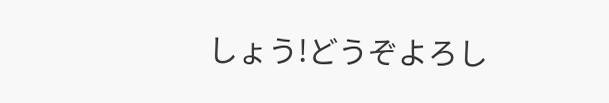しょう!どうぞよろし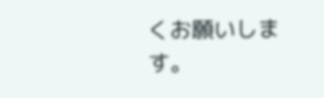くお願いします。